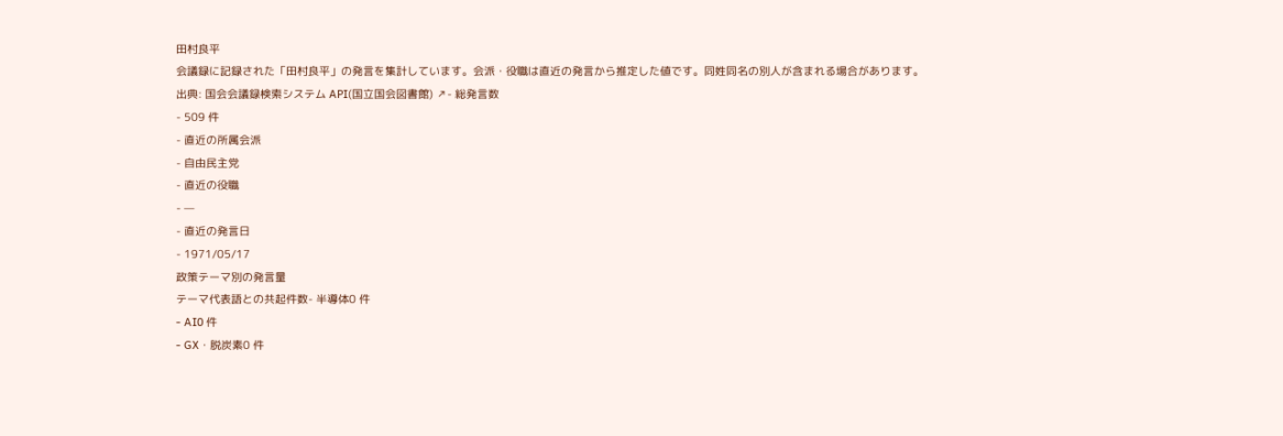田村良平
会議録に記録された「田村良平」の発言を集計しています。会派・役職は直近の発言から推定した値です。同姓同名の別人が含まれる場合があります。
出典: 国会会議録検索システム API(国立国会図書館) ↗- 総発言数
- 509 件
- 直近の所属会派
- 自由民主党
- 直近の役職
- —
- 直近の発言日
- 1971/05/17
政策テーマ別の発言量
テーマ代表語との共起件数- 半導体0 件
- AI0 件
- GX・脱炭素0 件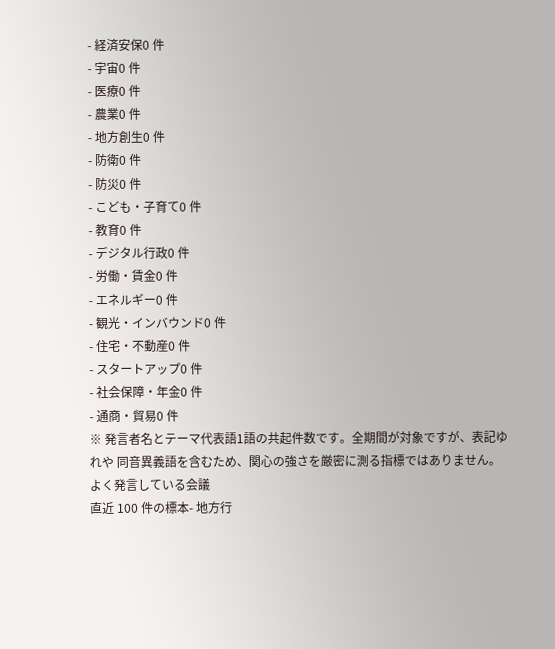- 経済安保0 件
- 宇宙0 件
- 医療0 件
- 農業0 件
- 地方創生0 件
- 防衛0 件
- 防災0 件
- こども・子育て0 件
- 教育0 件
- デジタル行政0 件
- 労働・賃金0 件
- エネルギー0 件
- 観光・インバウンド0 件
- 住宅・不動産0 件
- スタートアップ0 件
- 社会保障・年金0 件
- 通商・貿易0 件
※ 発言者名とテーマ代表語1語の共起件数です。全期間が対象ですが、表記ゆれや 同音異義語を含むため、関心の強さを厳密に測る指標ではありません。
よく発言している会議
直近 100 件の標本- 地方行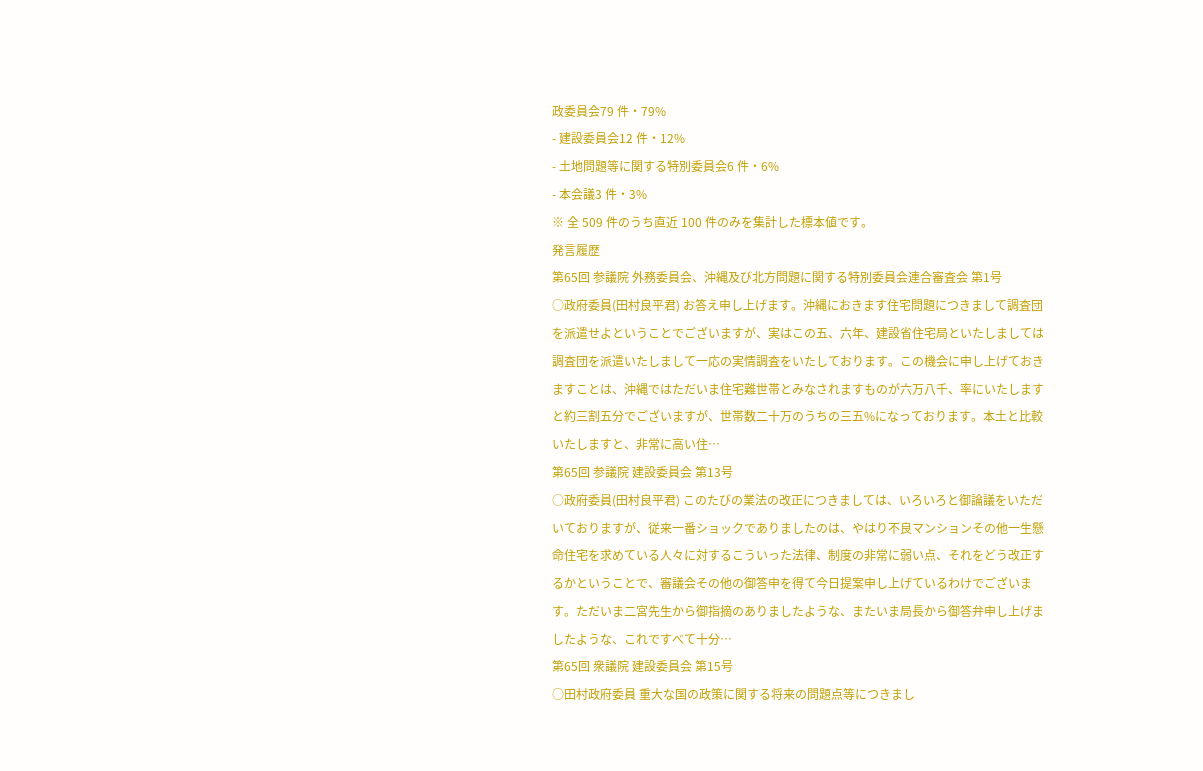政委員会79 件・79%
- 建設委員会12 件・12%
- 土地問題等に関する特別委員会6 件・6%
- 本会議3 件・3%
※ 全 509 件のうち直近 100 件のみを集計した標本値です。
発言履歴
第65回 参議院 外務委員会、沖縄及び北方問題に関する特別委員会連合審査会 第1号
○政府委員(田村良平君) お答え申し上げます。沖縄におきます住宅問題につきまして調査団を派遣せよということでございますが、実はこの五、六年、建設省住宅局といたしましては調査団を派遣いたしまして一応の実情調査をいたしております。この機会に申し上げておきますことは、沖縄ではただいま住宅難世帯とみなされますものが六万八千、率にいたしますと約三割五分でございますが、世帯数二十万のうちの三五%になっております。本土と比較いたしますと、非常に高い住…
第65回 参議院 建設委員会 第13号
○政府委員(田村良平君) このたびの業法の改正につきましては、いろいろと御論議をいただいておりますが、従来一番ショックでありましたのは、やはり不良マンションその他一生懸命住宅を求めている人々に対するこういった法律、制度の非常に弱い点、それをどう改正するかということで、審議会その他の御答申を得て今日提案申し上げているわけでございます。ただいま二宮先生から御指摘のありましたような、またいま局長から御答弁申し上げましたような、これですべて十分…
第65回 衆議院 建設委員会 第15号
○田村政府委員 重大な国の政策に関する将来の問題点等につきまし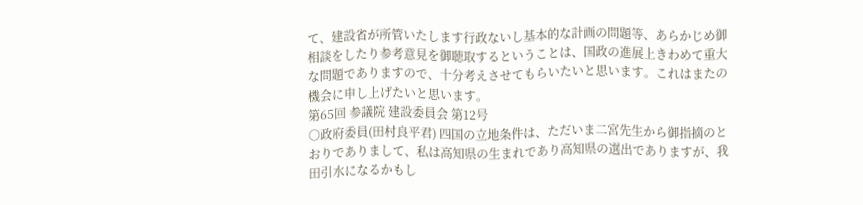て、建設省が所管いたします行政ないし基本的な計画の問題等、あらかじめ御相談をしたり参考意見を御聴取するということは、国政の進展上きわめて重大な問題でありますので、十分考えさせてもらいたいと思います。これはまたの機会に申し上げたいと思います。
第65回 参議院 建設委員会 第12号
○政府委員(田村良平君) 四国の立地条件は、ただいま二宮先生から御指摘のとおりでありまして、私は高知県の生まれであり高知県の選出でありますが、我田引水になるかもし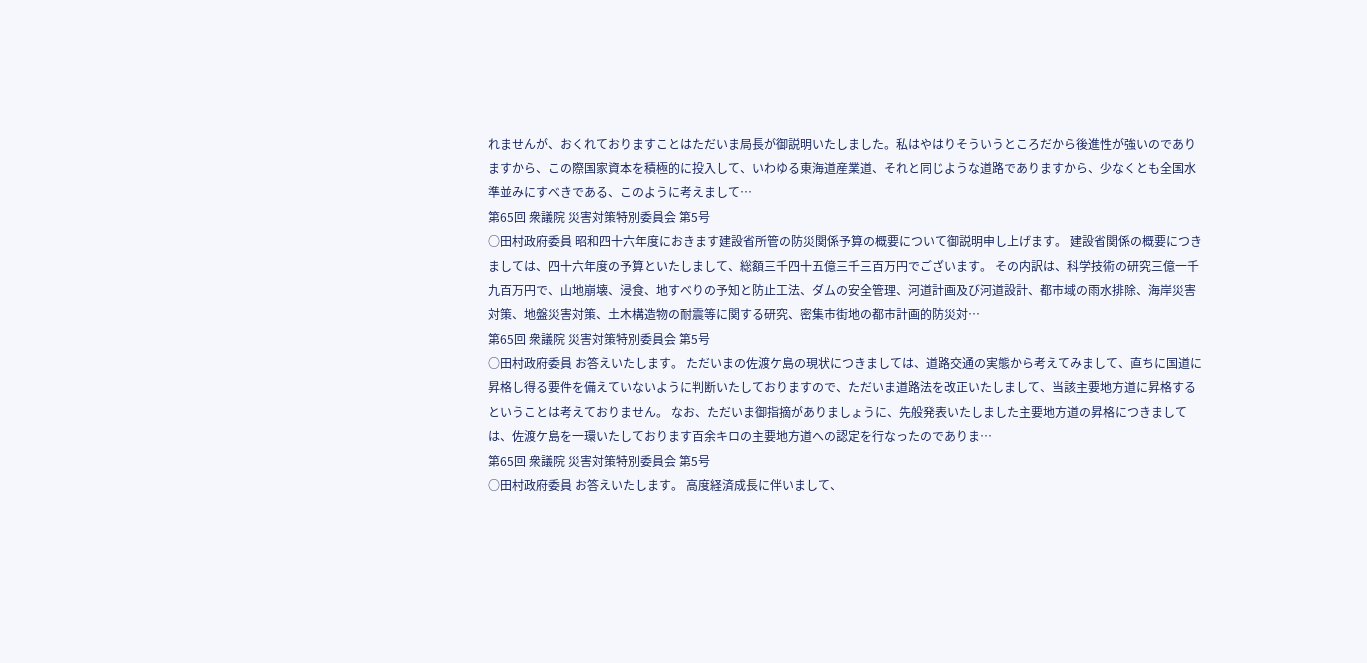れませんが、おくれておりますことはただいま局長が御説明いたしました。私はやはりそういうところだから後進性が強いのでありますから、この際国家資本を積極的に投入して、いわゆる東海道産業道、それと同じような道路でありますから、少なくとも全国水準並みにすべきである、このように考えまして…
第65回 衆議院 災害対策特別委員会 第5号
○田村政府委員 昭和四十六年度におきます建設省所管の防災関係予算の概要について御説明申し上げます。 建設省関係の概要につきましては、四十六年度の予算といたしまして、総額三千四十五億三千三百万円でございます。 その内訳は、科学技術の研究三億一千九百万円で、山地崩壊、浸食、地すべりの予知と防止工法、ダムの安全管理、河道計画及び河道設計、都市域の雨水排除、海岸災害対策、地盤災害対策、土木構造物の耐震等に関する研究、密集市街地の都市計画的防災対…
第65回 衆議院 災害対策特別委員会 第5号
○田村政府委員 お答えいたします。 ただいまの佐渡ケ島の現状につきましては、道路交通の実態から考えてみまして、直ちに国道に昇格し得る要件を備えていないように判断いたしておりますので、ただいま道路法を改正いたしまして、当該主要地方道に昇格するということは考えておりません。 なお、ただいま御指摘がありましょうに、先般発表いたしました主要地方道の昇格につきましては、佐渡ケ島を一環いたしております百余キロの主要地方道への認定を行なったのでありま…
第65回 衆議院 災害対策特別委員会 第5号
○田村政府委員 お答えいたします。 高度経済成長に伴いまして、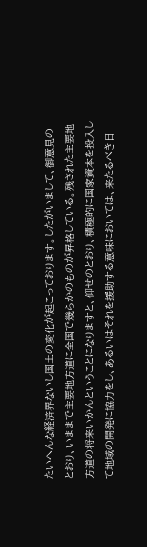たいへんな経済界ないし国土の変化が起こっております。したがいまして、御意見のとおり、いままで主要地方道に全国で幾らかのものが昇格している。残された主要地方道の将来いかんということになりますと、仰せのとおり、積極的に国家資本を投入して地域の開発に協力をし、あるいはそれを援助する意味においては、来たるべき日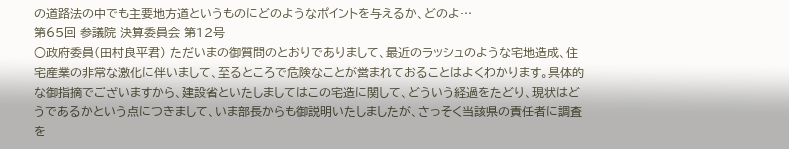の道路法の中でも主要地方道というものにどのようなポイントを与えるか、どのよ…
第65回 参議院 決算委員会 第12号
○政府委員(田村良平君) ただいまの御質問のとおりでありまして、最近のラッシュのような宅地造成、住宅産業の非常な激化に伴いまして、至るところで危険なことが営まれておることはよくわかります。具体的な御指摘でございますから、建設省といたしましてはこの宅造に関して、どういう経過をたどり、現状はどうであるかという点につきまして、いま部長からも御説明いたしましたが、さっそく当該県の責任者に調査を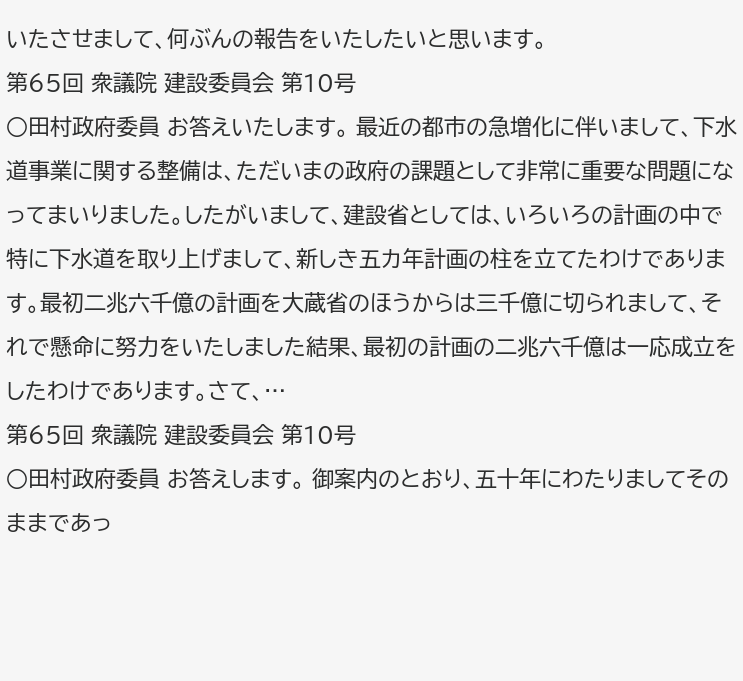いたさせまして、何ぶんの報告をいたしたいと思います。
第65回 衆議院 建設委員会 第10号
○田村政府委員 お答えいたします。 最近の都市の急増化に伴いまして、下水道事業に関する整備は、ただいまの政府の課題として非常に重要な問題になってまいりました。したがいまして、建設省としては、いろいろの計画の中で特に下水道を取り上げまして、新しき五カ年計画の柱を立てたわけであります。最初二兆六千億の計画を大蔵省のほうからは三千億に切られまして、それで懸命に努力をいたしました結果、最初の計画の二兆六千億は一応成立をしたわけであります。さて、…
第65回 衆議院 建設委員会 第10号
○田村政府委員 お答えします。 御案内のとおり、五十年にわたりましてそのままであっ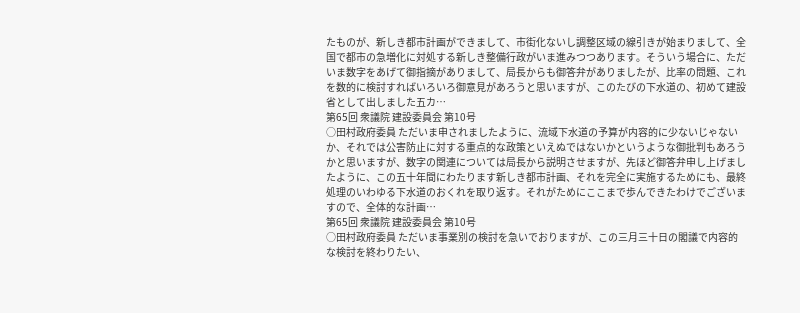たものが、新しき都市計画ができまして、市街化ないし調整区域の線引きが始まりまして、全国で都市の急増化に対処する新しき整備行政がいま進みつつあります。そういう場合に、ただいま数字をあげて御指摘がありまして、局長からも御答弁がありましたが、比率の問題、これを数的に検討すればいろいろ御意見があろうと思いますが、このたびの下水道の、初めて建設省として出しました五カ…
第65回 衆議院 建設委員会 第10号
○田村政府委員 ただいま申されましたように、流域下水道の予算が内容的に少ないじゃないか、それでは公害防止に対する重点的な政策といえぬではないかというような御批判もあろうかと思いますが、数字の関連については局長から説明させますが、先ほど御答弁申し上げましたように、この五十年間にわたります新しき都市計画、それを完全に実施するためにも、最終処理のいわゆる下水道のおくれを取り返す。それがためにここまで歩んできたわけでございますので、全体的な計画…
第65回 衆議院 建設委員会 第10号
○田村政府委員 ただいま事業別の検討を急いでおりますが、この三月三十日の閣議で内容的な検討を終わりたい、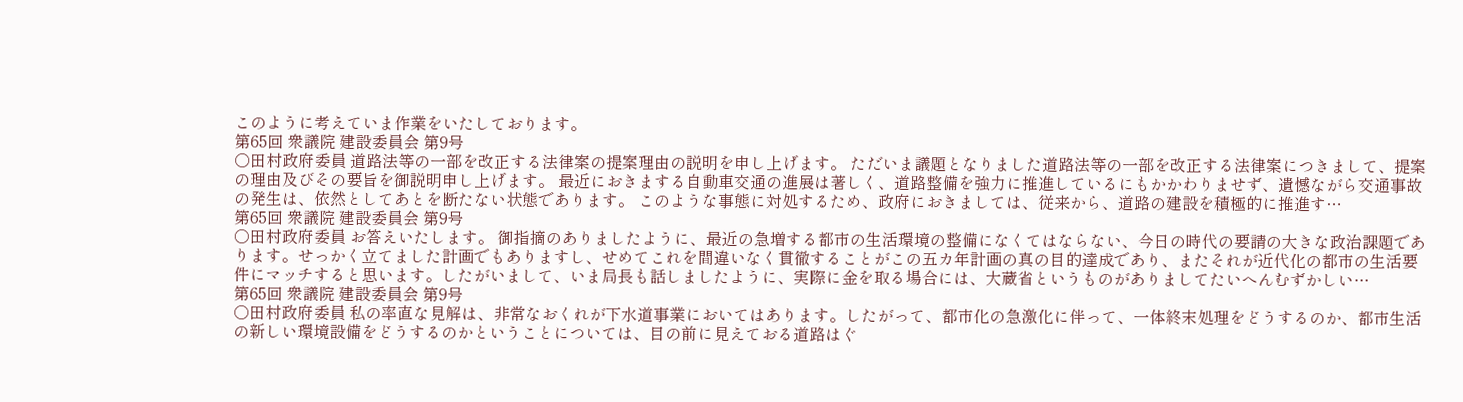このように考えていま作業をいたしております。
第65回 衆議院 建設委員会 第9号
○田村政府委員 道路法等の一部を改正する法律案の提案理由の説明を申し上げます。 ただいま議題となりました道路法等の一部を改正する法律案につきまして、提案の理由及びその要旨を御説明申し上げます。 最近におきまする自動車交通の進展は著しく、道路整備を強力に推進しているにもかかわりませず、遺憾ながら交通事故の発生は、依然としてあとを断たない状態であります。 このような事態に対処するため、政府におきましては、従来から、道路の建設を積極的に推進す…
第65回 衆議院 建設委員会 第9号
○田村政府委員 お答えいたします。 御指摘のありましたように、最近の急増する都市の生活環境の整備になくてはならない、今日の時代の要請の大きな政治課題であります。せっかく立てました計画でもありますし、せめてこれを間違いなく貫徹することがこの五カ年計画の真の目的達成であり、またそれが近代化の都市の生活要件にマッチすると思います。したがいまして、いま局長も話しましたように、実際に金を取る場合には、大蔵省というものがありましてたいへんむずかしい…
第65回 衆議院 建設委員会 第9号
○田村政府委員 私の率直な見解は、非常なおくれが下水道事業においてはあります。したがって、都市化の急激化に伴って、一体終末処理をどうするのか、都市生活の新しい環境設備をどうするのかということについては、目の前に見えておる道路はぐ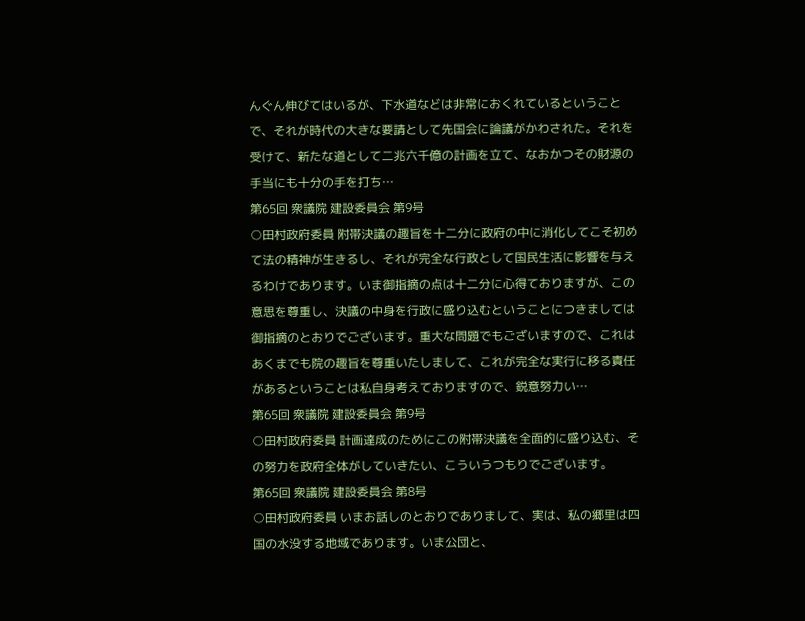んぐん伸びてはいるが、下水道などは非常におくれているということで、それが時代の大きな要請として先国会に論議がかわされた。それを受けて、新たな道として二兆六千億の計画を立て、なおかつその財源の手当にも十分の手を打ち…
第65回 衆議院 建設委員会 第9号
○田村政府委員 附帯決議の趣旨を十二分に政府の中に消化してこそ初めて法の精神が生きるし、それが完全な行政として国民生活に影響を与えるわけであります。いま御指摘の点は十二分に心得ておりますが、この意思を尊重し、決議の中身を行政に盛り込むということにつきましては御指摘のとおりでございます。重大な問題でもございますので、これはあくまでも院の趣旨を尊重いたしまして、これが完全な実行に移る責任があるということは私自身考えておりますので、鋭意努力い…
第65回 衆議院 建設委員会 第9号
○田村政府委員 計画達成のためにこの附帯決議を全面的に盛り込む、その努力を政府全体がしていきたい、こういうつもりでございます。
第65回 衆議院 建設委員会 第8号
○田村政府委員 いまお話しのとおりでありまして、実は、私の郷里は四国の水没する地域であります。いま公団と、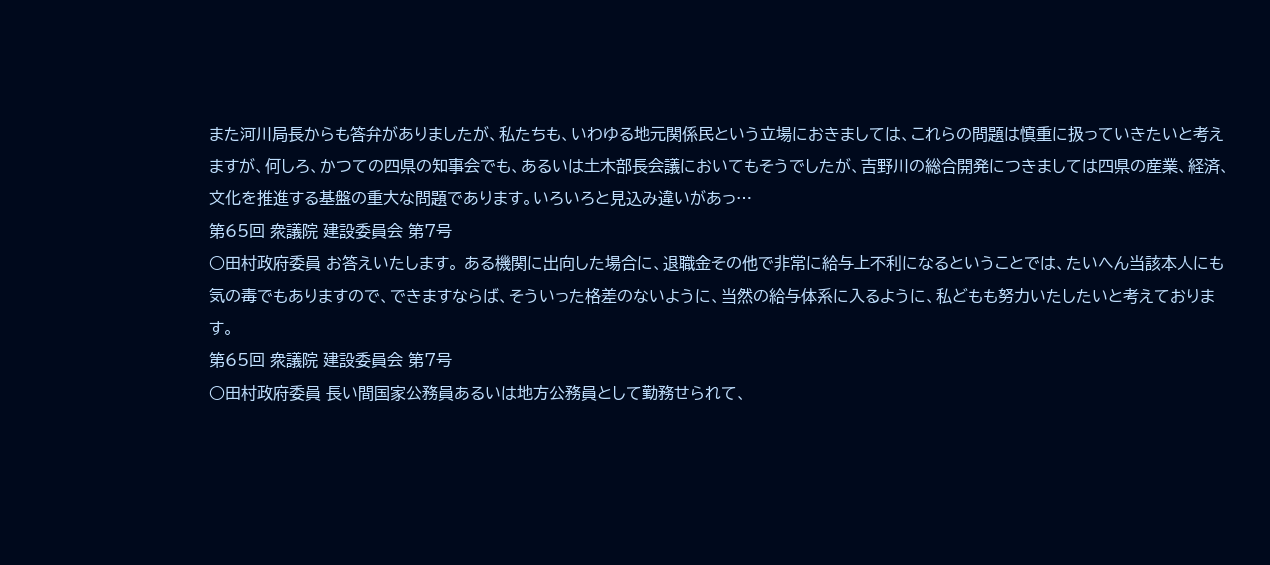また河川局長からも答弁がありましたが、私たちも、いわゆる地元関係民という立場におきましては、これらの問題は慎重に扱っていきたいと考えますが、何しろ、かつての四県の知事会でも、あるいは土木部長会議においてもそうでしたが、吉野川の総合開発につきましては四県の産業、経済、文化を推進する基盤の重大な問題であります。いろいろと見込み違いがあっ…
第65回 衆議院 建設委員会 第7号
○田村政府委員 お答えいたします。 ある機関に出向した場合に、退職金その他で非常に給与上不利になるということでは、たいへん当該本人にも気の毒でもありますので、できますならば、そういった格差のないように、当然の給与体系に入るように、私どもも努力いたしたいと考えております。
第65回 衆議院 建設委員会 第7号
○田村政府委員 長い間国家公務員あるいは地方公務員として勤務せられて、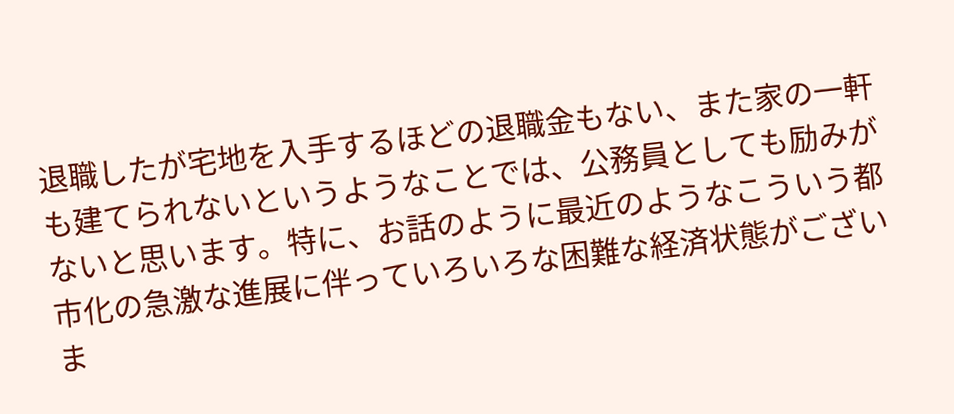退職したが宅地を入手するほどの退職金もない、また家の一軒も建てられないというようなことでは、公務員としても励みがないと思います。特に、お話のように最近のようなこういう都市化の急激な進展に伴っていろいろな困難な経済状態がございま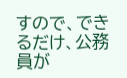すので、できるだけ、公務員が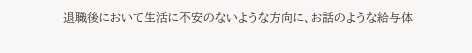退職後において生活に不安のないような方向に、お話のような給与体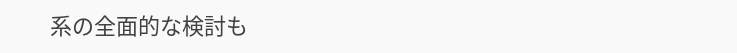系の全面的な検討も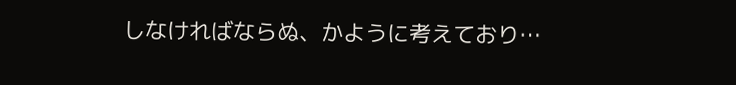しなければならぬ、かように考えており…